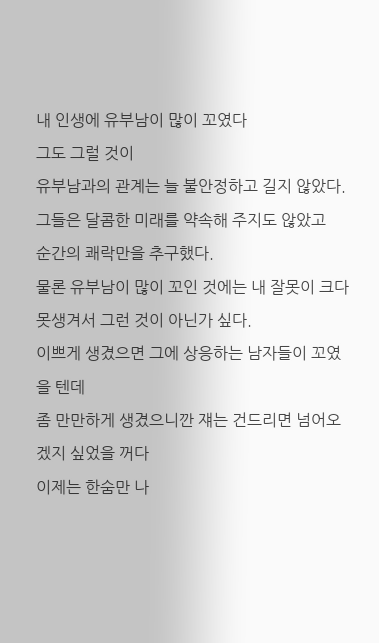내 인생에 유부남이 많이 꼬였다
그도 그럴 것이
유부남과의 관계는 늘 불안정하고 길지 않았다.
그들은 달콤한 미래를 약속해 주지도 않았고
순간의 쾌락만을 추구했다.
물론 유부남이 많이 꼬인 것에는 내 잘못이 크다
못생겨서 그런 것이 아닌가 싶다.
이쁘게 생겼으면 그에 상응하는 남자들이 꼬였을 텐데
좀 만만하게 생겼으니깐 쟤는 건드리면 넘어오겠지 싶었을 꺼다
이제는 한숨만 나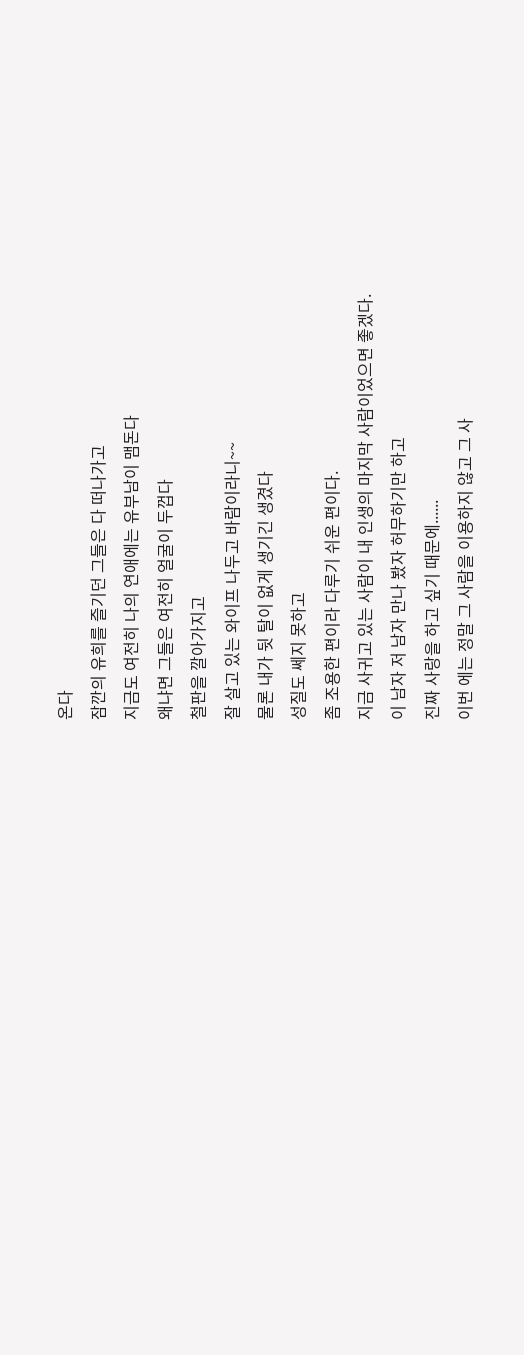온다
잠깐의 유희를 즐기던 그들은 다 떠나가고
지금도 여전히 나의 연애에는 유부남이 맴돈다
왜냐면 그들은 여전히 얼굴이 두껍다
철판을 깔아가지고
잘 살고 있는 와이프 나두고 바람이라니~~
물론 내가 뒷 탈이 없게 생기긴 생겼다
성질도 쎄지 못하고
좀 조용한 편이라 다루기 쉬운 편이다.
지금 사귀고 있는 사람이 내 인생의 마지막 사람이었으면 좋겠다.
이 남자 저 남자 만나 봤자 허무하기만 하고
진짜 사랑을 하고 싶기 때문에......
이번 에는 정말 그 사람을 이용하지 않고 그 사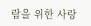람을 위한 사랑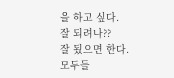을 하고 싶다.
잘 되려나??
잘 됬으면 한다.
모두들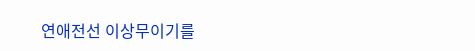연애전선 이상무이기를